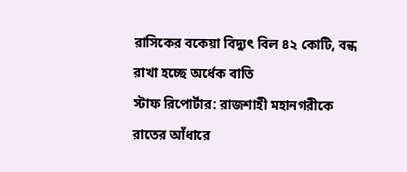রাসিকের বকেয়া বিদ্যুৎ বিল ৪২ কোটি, বন্ধ রাখা হচ্ছে অর্ধেক বাতি
স্টাফ রিপোর্টার: রাজশাহী মহানগরীকে রাতের আঁধারে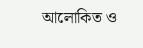আলোকিত ও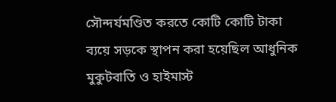সৌন্দর্যমণ্ডিত করতে কোটি কোটি টাকা ব্যয়ে সড়কে স্থাপন করা হয়েছিল আধুনিক মুকুটবাতি ও হাইমাস্ট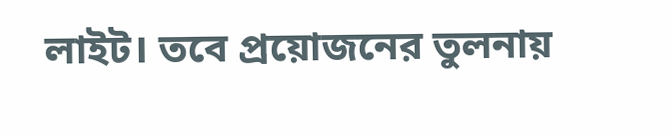লাইট। তবে প্রয়োজনের তুলনায়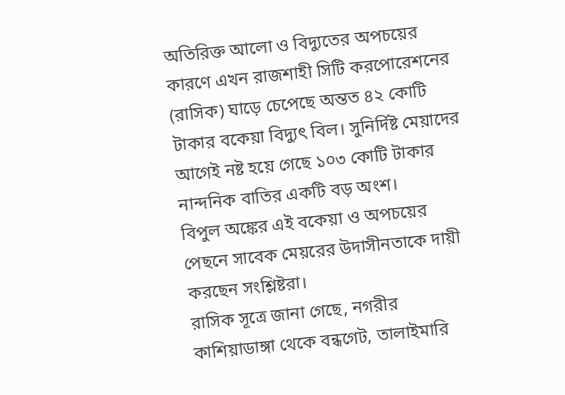অতিরিক্ত আলো ও বিদ্যুতের অপচয়ের কারণে এখন রাজশাহী সিটি করপোরেশনের (রাসিক) ঘাড়ে চেপেছে অন্তত ৪২ কোটি টাকার বকেয়া বিদ্যুৎ বিল। সুনির্দিষ্ট মেয়াদের আগেই নষ্ট হয়ে গেছে ১০৩ কোটি টাকার নান্দনিক বাতির একটি বড় অংশ।
বিপুল অঙ্কের এই বকেয়া ও অপচয়ের পেছনে সাবেক মেয়রের উদাসীনতাকে দায়ী করছেন সংশ্লিষ্টরা।
রাসিক সূত্রে জানা গেছে, নগরীর কাশিয়াডাঙ্গা থেকে বন্ধগেট, তালাইমারি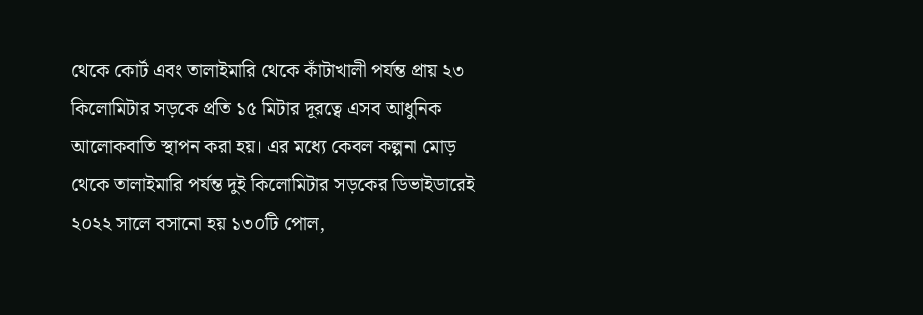থেকে কোর্ট এবং তালাইমারি থেকে কাঁটাখালী পর্যন্ত প্রায় ২৩ কিলোমিটার সড়কে প্রতি ১৫ মিটার দূরত্বে এসব আধুনিক আলোকবাতি স্থাপন করা হয়। এর মধ্যে কেবল কল্পনা মোড় থেকে তালাইমারি পর্যন্ত দুই কিলোমিটার সড়কের ডিভাইডারেই ২০২২ সালে বসানো হয় ১৩০টি পোল,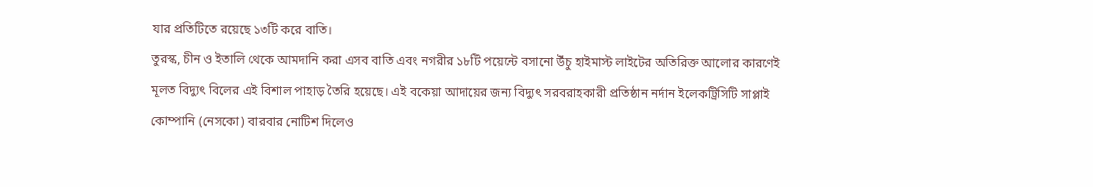যার প্রতিটিতে রয়েছে ১৩টি করে বাতি।
তুরস্ক, চীন ও ইতালি থেকে আমদানি করা এসব বাতি এবং নগরীর ১৮টি পয়েন্টে বসানো উঁচু হাইমাস্ট লাইটের অতিরিক্ত আলোর কারণেই মূলত বিদ্যুৎ বিলের এই বিশাল পাহাড় তৈরি হয়েছে। এই বকেয়া আদায়ের জন্য বিদ্যুৎ সরবরাহকারী প্রতিষ্ঠান নর্দান ইলেকট্রিসিটি সাপ্লাই কোম্পানি (নেসকো) বারবার নোটিশ দিলেও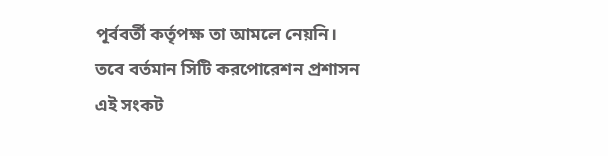পূর্ববর্তী কর্তৃপক্ষ তা আমলে নেয়নি।
তবে বর্তমান সিটি করপোরেশন প্রশাসন এই সংকট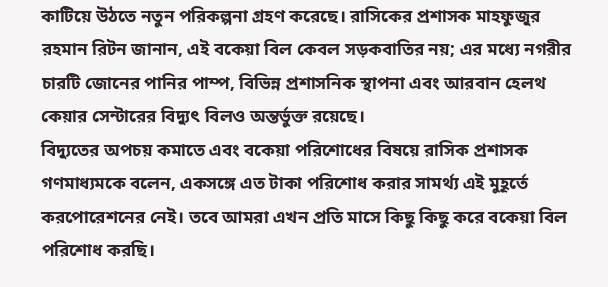কাটিয়ে উঠতে নতুন পরিকল্পনা গ্রহণ করেছে। রাসিকের প্রশাসক মাহফুজুর রহমান রিটন জানান, এই বকেয়া বিল কেবল সড়কবাতির নয়; এর মধ্যে নগরীর চারটি জোনের পানির পাম্প, বিভিন্ন প্রশাসনিক স্থাপনা এবং আরবান হেলথ কেয়ার সেন্টারের বিদ্যুৎ বিলও অন্তর্ভুক্ত রয়েছে।
বিদ্যুতের অপচয় কমাতে এবং বকেয়া পরিশোধের বিষয়ে রাসিক প্রশাসক গণমাধ্যমকে বলেন, একসঙ্গে এত টাকা পরিশোধ করার সামর্থ্য এই মুহূর্তে করপোরেশনের নেই। তবে আমরা এখন প্রতি মাসে কিছু কিছু করে বকেয়া বিল পরিশোধ করছি।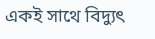একই সাথে বিদ্যুৎ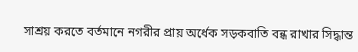সাশ্রয় করতে বর্তমানে নগরীর প্রায় অর্ধেক সড়কবাতি বন্ধ রাখার সিদ্ধান্ত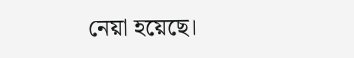নেয়া হয়েছে।